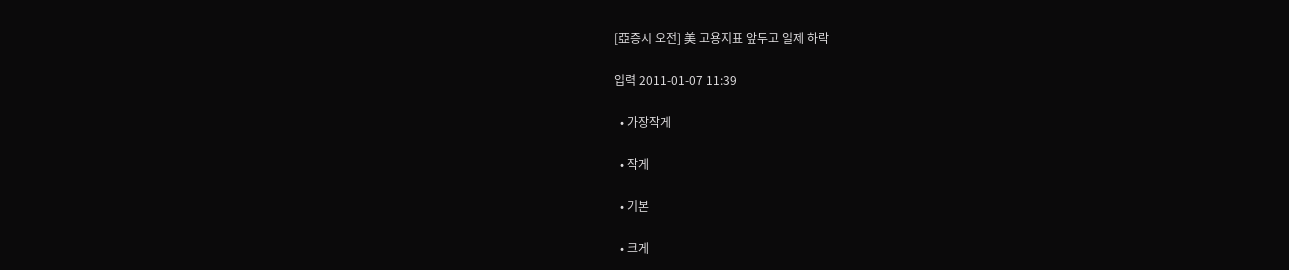[亞증시 오전] 美 고용지표 앞두고 일제 하락

입력 2011-01-07 11:39

  • 가장작게

  • 작게

  • 기본

  • 크게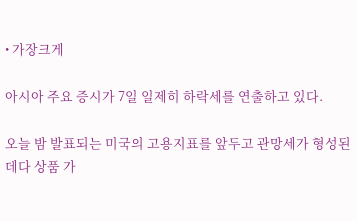• 가장크게

아시아 주요 증시가 7일 일제히 하락세를 연출하고 있다.

오늘 밤 발표되는 미국의 고용지표를 앞두고 관망세가 형성된데다 상품 가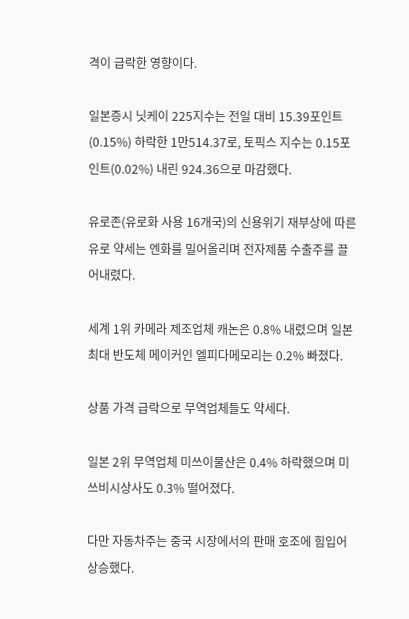격이 급락한 영향이다.

일본증시 닛케이 225지수는 전일 대비 15.39포인트(0.15%) 하락한 1만514.37로, 토픽스 지수는 0.15포인트(0.02%) 내린 924.36으로 마감했다.

유로존(유로화 사용 16개국)의 신용위기 재부상에 따른 유로 약세는 엔화를 밀어올리며 전자제품 수출주를 끌어내렸다.

세계 1위 카메라 제조업체 캐논은 0.8% 내렸으며 일본 최대 반도체 메이커인 엘피다메모리는 0.2% 빠졌다.

상품 가격 급락으로 무역업체들도 약세다.

일본 2위 무역업체 미쓰이물산은 0.4% 하락했으며 미쓰비시상사도 0.3% 떨어졌다.

다만 자동차주는 중국 시장에서의 판매 호조에 힘입어 상승했다.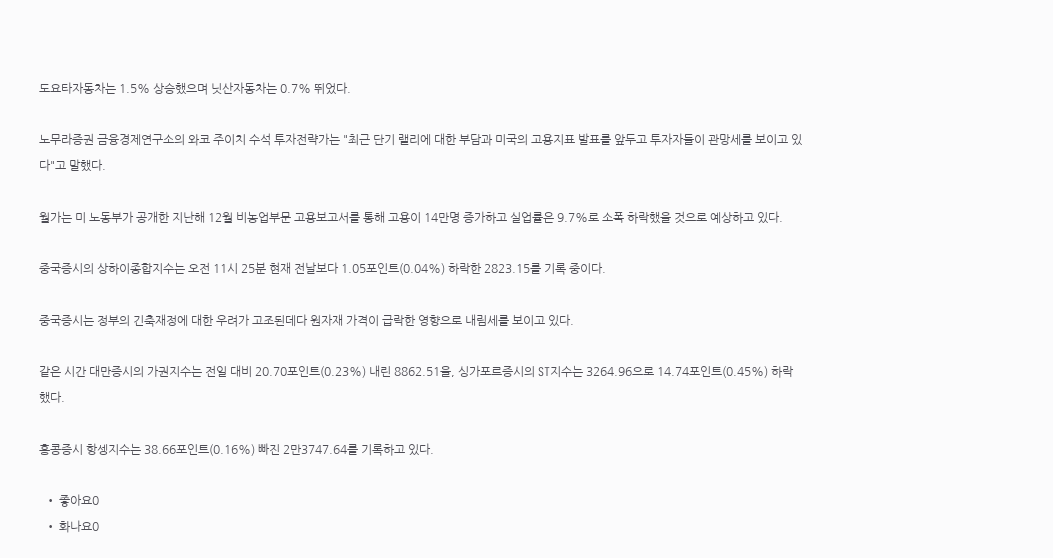도요타자동차는 1.5% 상승했으며 닛산자동차는 0.7% 뛰었다.

노무라증권 금융경제연구소의 와코 주이치 수석 투자전략가는 "최근 단기 랠리에 대한 부담과 미국의 고용지표 발표를 앞두고 투자자들이 관망세를 보이고 있다"고 말했다.

월가는 미 노동부가 공개한 지난해 12월 비농업부문 고용보고서를 통해 고용이 14만명 증가하고 실업률은 9.7%로 소폭 하락했을 것으로 예상하고 있다.

중국증시의 상하이종합지수는 오전 11시 25분 현재 전날보다 1.05포인트(0.04%) 하락한 2823.15를 기록 중이다.

중국증시는 정부의 긴축재정에 대한 우려가 고조된데다 원자재 가격이 급락한 영향으로 내림세를 보이고 있다.

같은 시간 대만증시의 가권지수는 전일 대비 20.70포인트(0.23%) 내린 8862.51을, 싱가포르증시의 ST지수는 3264.96으로 14.74포인트(0.45%) 하락했다.

홍콩증시 항셍지수는 38.66포인트(0.16%) 빠진 2만3747.64를 기록하고 있다.

  • 좋아요0
  • 화나요0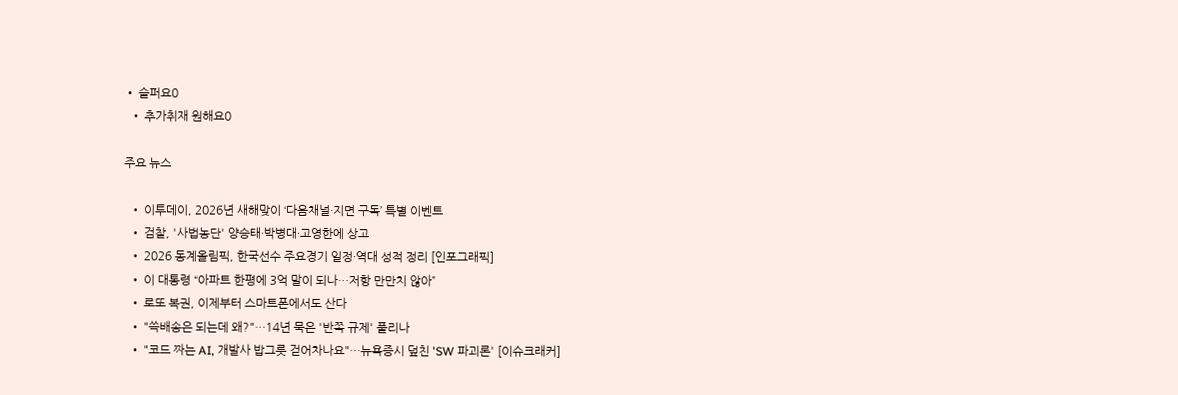• 슬퍼요0
  • 추가취재 원해요0

주요 뉴스

  • 이투데이, 2026년 새해맞이 ‘다음채널·지면 구독’ 특별 이벤트
  • 검찰, '사법농단' 양승태·박병대·고영한에 상고
  • 2026 동계올림픽, 한국선수 주요경기 일정·역대 성적 정리 [인포그래픽]
  • 이 대통령 “아파트 한평에 3억 말이 되나…저항 만만치 않아”
  • 로또 복권, 이제부터 스마트폰에서도 산다
  • "쓱배송은 되는데 왜?"…14년 묵은 '반쪽 규제' 풀리나
  • "코드 짜는 AI, 개발사 밥그릇 걷어차나요"…뉴욕증시 덮친 'SW 파괴론' [이슈크래커]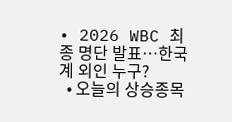• 2026 WBC 최종 명단 발표…한국계 외인 누구?
  • 오늘의 상승종목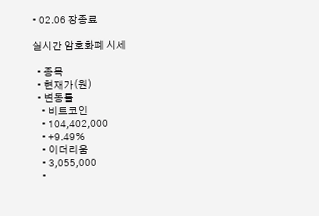• 02.06 장종료

실시간 암호화폐 시세

  • 종목
  • 현재가(원)
  • 변동률
    • 비트코인
    • 104,402,000
    • +9.49%
    • 이더리움
    • 3,055,000
    •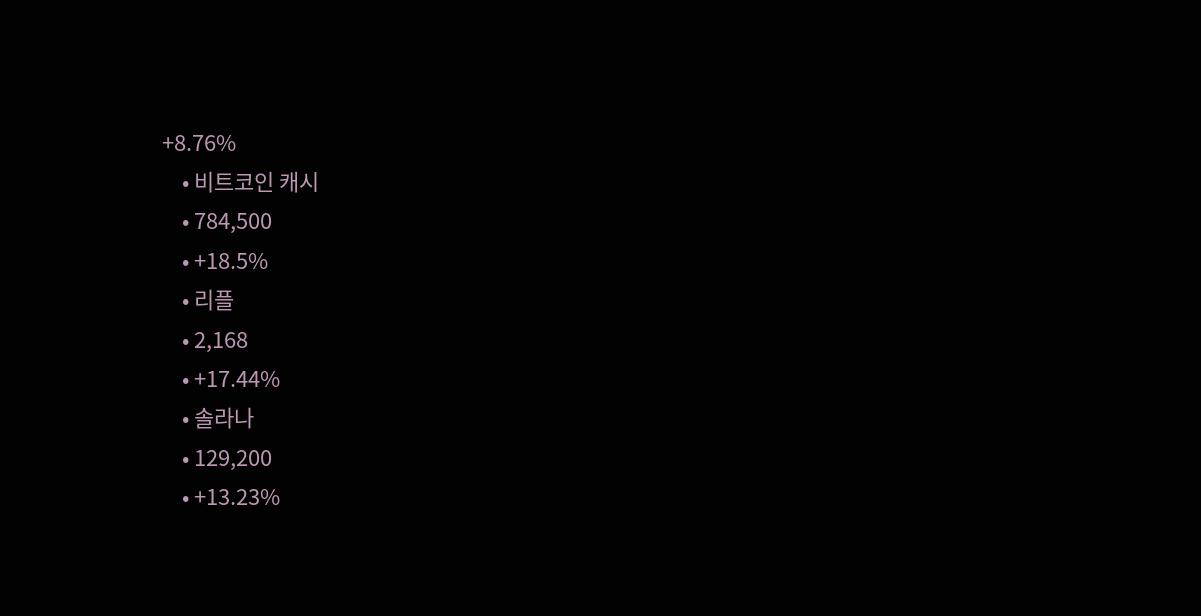+8.76%
    • 비트코인 캐시
    • 784,500
    • +18.5%
    • 리플
    • 2,168
    • +17.44%
    • 솔라나
    • 129,200
    • +13.23%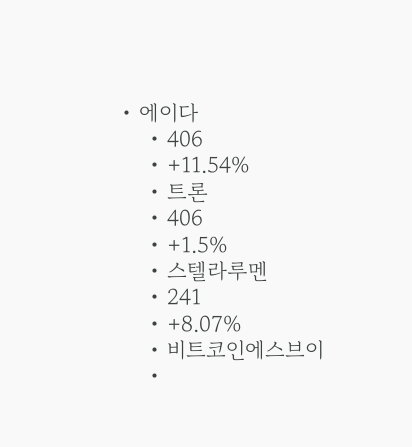• 에이다
    • 406
    • +11.54%
    • 트론
    • 406
    • +1.5%
    • 스텔라루멘
    • 241
    • +8.07%
    • 비트코인에스브이
    •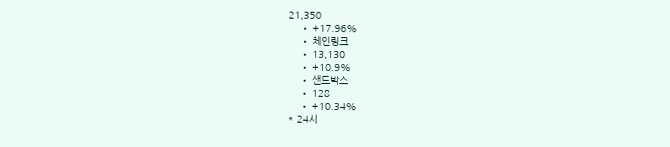21,350
    • +17.96%
    • 체인링크
    • 13,130
    • +10.9%
    • 샌드박스
    • 128
    • +10.34%
* 24시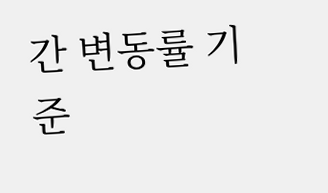간 변동률 기준